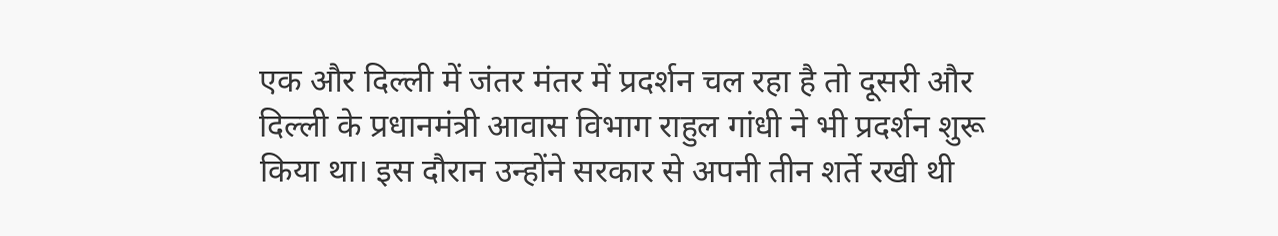एक और दिल्ली में जंतर मंतर में प्रदर्शन चल रहा है तो दूसरी और दिल्ली के प्रधानमंत्री आवास विभाग राहुल गांधी ने भी प्रदर्शन शुरू किया था। इस दौरान उन्होंने सरकार से अपनी तीन शर्ते रखी थी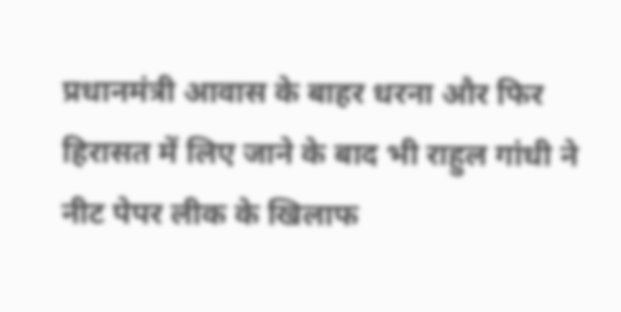प्रधानमंत्री आवास के बाहर धरना और फिर हिरासत में लिए जाने के बाद भी राहुल गांधी ने नीट पेपर लीक के खिलाफ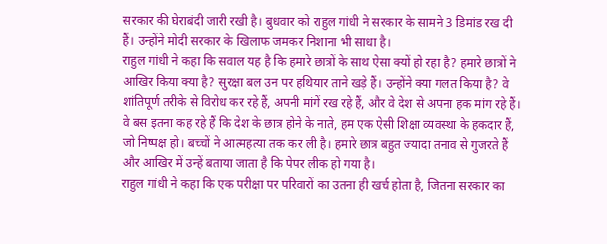सरकार की घेराबंदी जारी रखी है। बुधवार को राहुल गांधी ने सरकार के सामने 3 डिमांड रख दी हैं। उन्होंने मोदी सरकार के खिलाफ जमकर निशाना भी साधा है।
राहुल गांधी ने कहा कि सवाल यह है कि हमारे छात्रों के साथ ऐसा क्यों हो रहा है? हमारे छात्रों ने आखिर किया क्या है? सुरक्षा बल उन पर हथियार ताने खड़े हैं। उन्होंने क्या गलत किया है? वे शांतिपूर्ण तरीके से विरोध कर रहे हैं, अपनी मांगें रख रहे हैं, और वे देश से अपना हक मांग रहे हैं। वे बस इतना कह रहे हैं कि देश के छात्र होने के नाते, हम एक ऐसी शिक्षा व्यवस्था के हकदार हैं, जो निष्पक्ष हो। बच्चों ने आत्महत्या तक कर ली है। हमारे छात्र बहुत ज्यादा तनाव से गुजरते हैं और आखिर में उन्हें बताया जाता है कि पेपर लीक हो गया है।
राहुल गांधी ने कहा कि एक परीक्षा पर परिवारों का उतना ही खर्च होता है, जितना सरकार का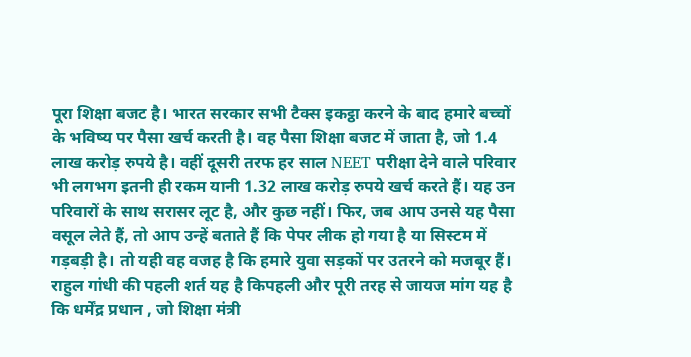पूरा शिक्षा बजट है। भारत सरकार सभी टैक्स इकट्ठा करने के बाद हमारे बच्चों के भविष्य पर पैसा खर्च करती है। वह पैसा शिक्षा बजट में जाता है, जो 1.4 लाख करोड़ रुपये है। वहीं दूसरी तरफ हर साल NEET परीक्षा देने वाले परिवार भी लगभग इतनी ही रकम यानी 1.32 लाख करोड़ रुपये खर्च करते हैं। यह उन परिवारों के साथ सरासर लूट है, और कुछ नहीं। फिर, जब आप उनसे यह पैसा वसूल लेते हैं, तो आप उन्हें बताते हैं कि पेपर लीक हो गया है या सिस्टम में गड़बड़ी है। तो यही वह वजह है कि हमारे युवा सड़कों पर उतरने को मजबूर हैं।
राहुल गांधी की पहली शर्त यह है किपहली और पूरी तरह से जायज मांग यह है कि धर्मेंद्र प्रधान , जो शिक्षा मंत्री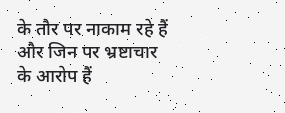के तौर पर नाकाम रहे हैं और जिन पर भ्रष्टाचार के आरोप हैं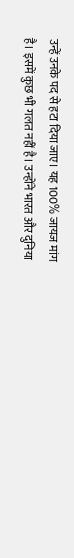उन्हें उनके पद से हटा दिया जाए। यह 100% जायज मांग है। इसमें कुछ भी गलत नहीं है। उन्होंने भारत और दुनिया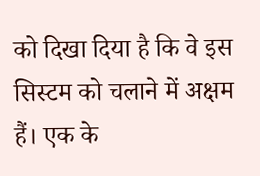को दिखा दिया है कि वे इस सिस्टम को चलाने में अक्षम हैं। एक के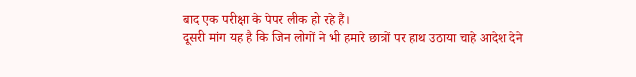बाद एक परीक्षा के पेपर लीक हो रहे हैं।
दूसरी मांग यह है कि जिन लोगों ने भी हमारे छात्रों पर हाथ उठाया चाहे आदेश देने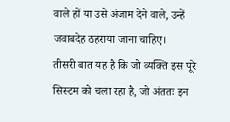वाले हों या उसे अंजाम देने वाले, उन्हें जवाबदेह ठहराया जाना चाहिए।
तीसरी बात यह है कि जो व्यक्ति इस पूरे सिस्टम को चला रहा है, जो अंततः इन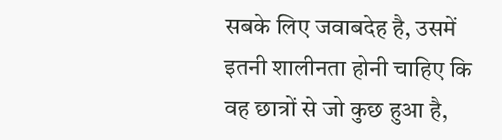सबके लिए जवाबदेह है, उसमें इतनी शालीनता होनी चाहिए कि वह छात्रों से जो कुछ हुआ है,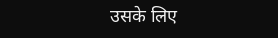उसके लिए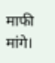माफी मांगे।